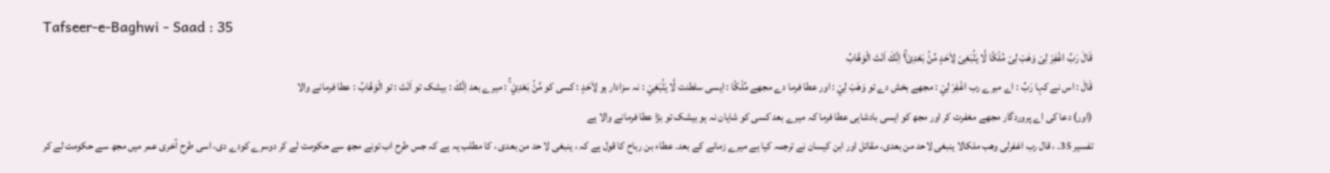Tafseer-e-Baghwi - Saad : 35
قَالَ رَبِّ اغْفِرْ لِیْ وَهَبْ لِیْ مُلْكًا لَّا یَنْۢبَغِیْ لِاَحَدٍ مِّنْۢ بَعْدِیْ١ۚ اِنَّكَ اَنْتَ الْوَهَّابُ
قَالَ : اس نے کہا رَبِّ : اے میرے رب اغْفِرْ لِيْ : مجھے بخش دے تو وَهَبْ لِيْ : اور عطا فرما دے مجھے مُلْكًا : ایسی سلطنت لَّا يَنْۢبَغِيْ : نہ سزادار ہو لِاَحَدٍ : کسی کو مِّنْۢ بَعْدِيْ ۚ : میرے بعد اِنَّكَ : بیشک تو اَنْتَ : تو الْوَهَّابُ : عطا فرمانے والا
(اور) دعا کی اے پروردگار مجھے مغفرت کر اور مجھ کو ایسی بادشاہی عطا فرما کہ میرے بعد کسی کو شایان نہ ہو بیشک تو بڑا عطا فرمانے والا ہے
تفسیر 35۔ ، قال رب اغفرلی وھب ملکالا ینبغی لاحد من بعدی، مقاتل اور ابن کیسان نے ترجمہ کیا ہے میرے زمانے کے بعد۔ عطاء بن رباح کا قول ہے کہ ، ینبغی لا حد من بعدی ، کا مطلب یہ ہے کہ جس طرح اب تونے مجھ سے حکومت لے کر دوسرے کودے دی، اسی طرح آخری عمر میں مجھ سے حکومت لے کر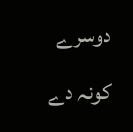دوسرے کونہ دے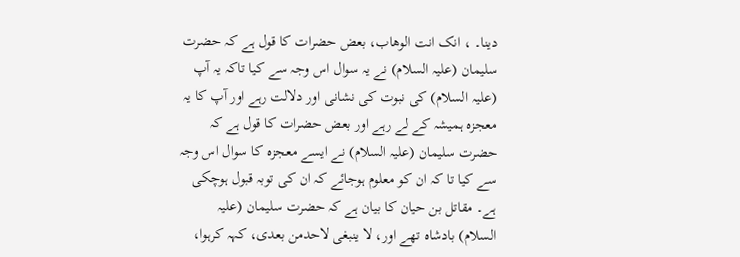دینا۔ ، انک انت الوھاب، بعض حضرات کا قول ہے کہ حضرت سلیمان (علیہ السلام) نے یہ سوال اس وجہ سے کیا تاکہ یہ آپ (علیہ السلام) کی نبوت کی نشانی اور دلالت رہے اور آپ کا یہ معجزہ ہمیشہ کے لے رہے اور بعض حضرات کا قول ہے کہ حضرت سلیمان (علیہ السلام) نے ایسے معجزہ کا سوال اس وجہ سے کیا تا کہ ان کو معلوم ہوجائے کہ ان کی توبہ قبول ہوچکی ہے۔ مقاتل بن حیان کا بیان ہے کہ حضرت سلیمان (علیہ السلام) بادشاہ تھے اور، لا ینبغی لاحدمن بعدی، کہہ کرہوا،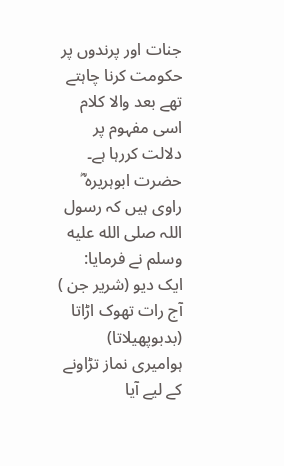جنات اور پرندوں پر حکومت کرنا چاہتے تھے بعد والا کلام اسی مفہوم پر دلالت کررہا ہے۔ حضرت ابوہریرہ ؓ راوی ہیں کہ رسول اللہ صلى الله عليه وسلم نے فرمایا: ایک دیو (شریر جن ) آج رات تھوک اڑاتا (بدبوپھیلاتا) ہوامیری نماز تڑاونے کے لیے آیا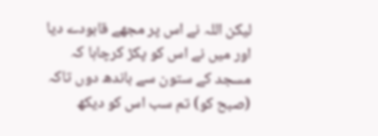لیکن اللہ نے اس پر مجھے قابودے دیا اور میں نے اس کو پکڑ کرچاہا کہ مسجد کے ستون سے باندھ دوں تاکہ (صبح کو) تم سب اس کو دیکھ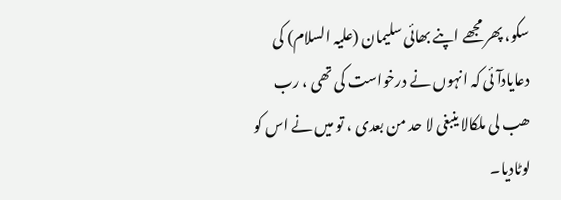سکو، پھر مجھے اپنے بھائی سلیمان (علیہ السلام) کی دعایادآئی کہ انہوں نے درخواست کی تھی ، رب ھب لی ملکالا ینبغی لا حد من بعدی ، تو میں نے اس کو لوٹادیا۔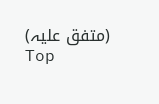(متفق علیہ)
Top